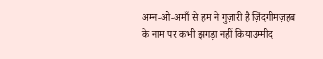अम्न-ओ-अमाँ से हम ने गुज़ारी है ज़िंदगीमज़हब के नाम पर कभी झगड़ा नहीं कियाउम्मीद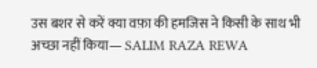उस बशर से करें क्या वफ़ा की हमजिस ने किसी के साथ भी अच्छा नहीं किया— SALIM RAZA REWA